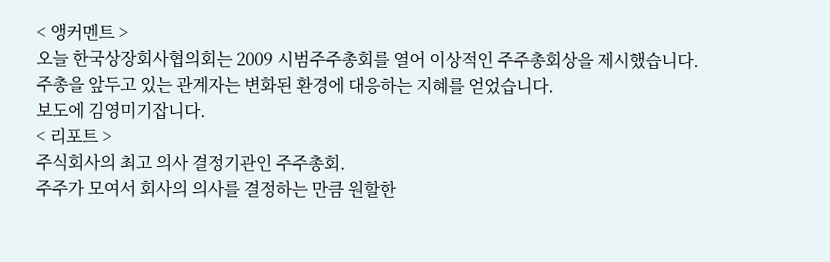< 앵커멘트 >
오늘 한국상장회사협의회는 2009 시범주주총회를 열어 이상적인 주주총회상을 제시했습니다.
주총을 앞두고 있는 관계자는 변화된 환경에 대응하는 지혜를 얻었습니다.
보도에 김영미기잡니다.
< 리포트 >
주식회사의 최고 의사 결정기관인 주주총회.
주주가 모여서 회사의 의사를 결정하는 만큼 원할한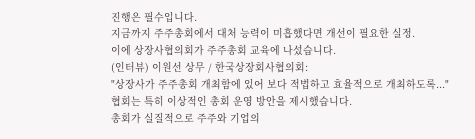진행은 필수입니다.
지금까지 주주총회에서 대처 능력이 미흡했다면 개선이 필요한 실정.
이에 상장사협의회가 주주총회 교육에 나섰습니다.
(인터뷰) 이원선 상무 / 한국상장회사협의회:
"상장사가 주주총회 개최함에 있어 보다 적법하고 효율적으로 개최하도록..."
협회는 특히 이상적인 총회 운영 방안을 제시했습니다.
총회가 실질적으로 주주와 기업의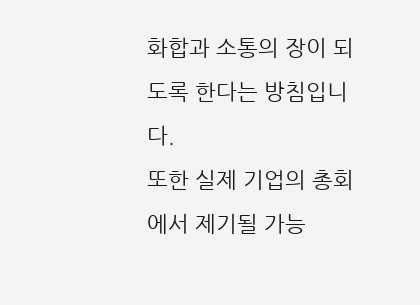화합과 소통의 장이 되도록 한다는 방침입니다.
또한 실제 기업의 총회에서 제기될 가능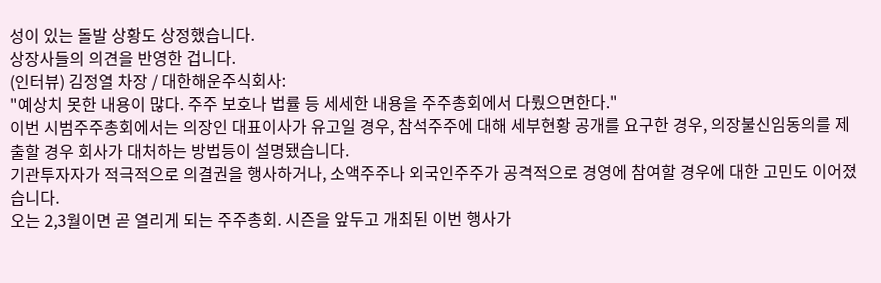성이 있는 돌발 상황도 상정했습니다.
상장사들의 의견을 반영한 겁니다.
(인터뷰) 김정열 차장 / 대한해운주식회사:
"예상치 못한 내용이 많다. 주주 보호나 법률 등 세세한 내용을 주주총회에서 다뤘으면한다."
이번 시범주주총회에서는 의장인 대표이사가 유고일 경우, 참석주주에 대해 세부현황 공개를 요구한 경우, 의장불신임동의를 제출할 경우 회사가 대처하는 방법등이 설명됐습니다.
기관투자자가 적극적으로 의결권을 행사하거나, 소액주주나 외국인주주가 공격적으로 경영에 참여할 경우에 대한 고민도 이어졌습니다.
오는 2,3월이면 곧 열리게 되는 주주총회. 시즌을 앞두고 개최된 이번 행사가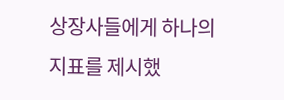상장사들에게 하나의 지표를 제시했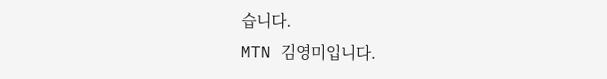습니다.
MTN 김영미입니다.